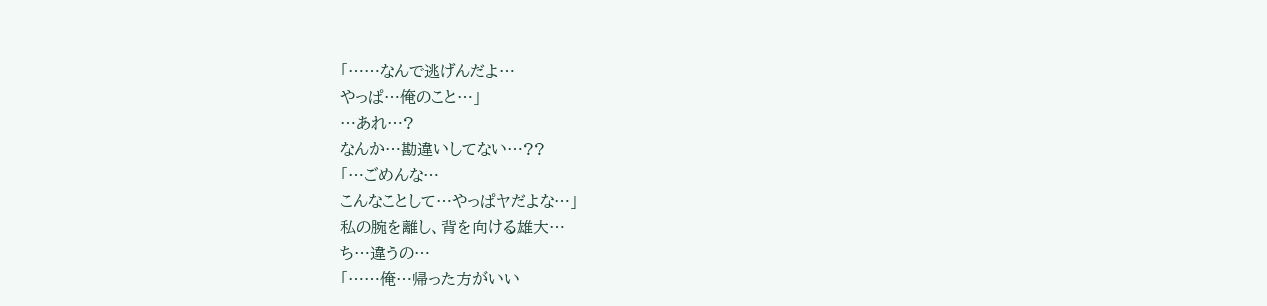「……なんで逃げんだよ…
やっぱ…俺のこと…」
…あれ…?
なんか…勘違いしてない…??
「…ごめんな…
こんなことして…やっぱヤだよな…」
私の腕を離し、背を向ける雄大…
ち…違うの…
「……俺…帰った方がいい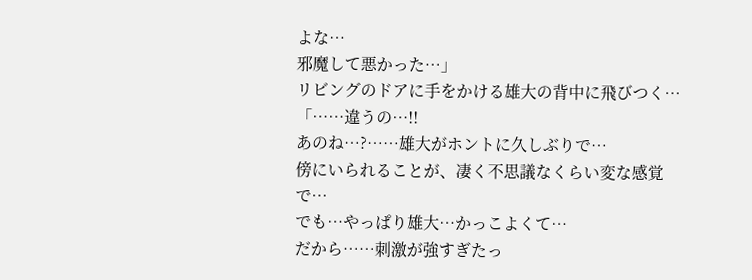よな…
邪魔して悪かった…」
リビングのドアに手をかける雄大の背中に飛びつく…
「……違うの…!!
あのね…?……雄大がホントに久しぶりで…
傍にいられることが、凄く不思議なくらい変な感覚で…
でも…やっぱり雄大…かっこよくて…
だから……刺激が強すぎたっ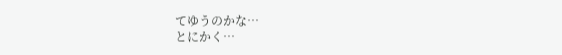てゆうのかな…
とにかく…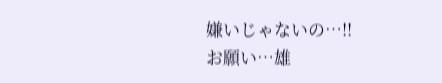嫌いじゃないの…!!
お願い…雄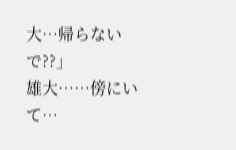大…帰らないで??」
雄大……傍にいて…